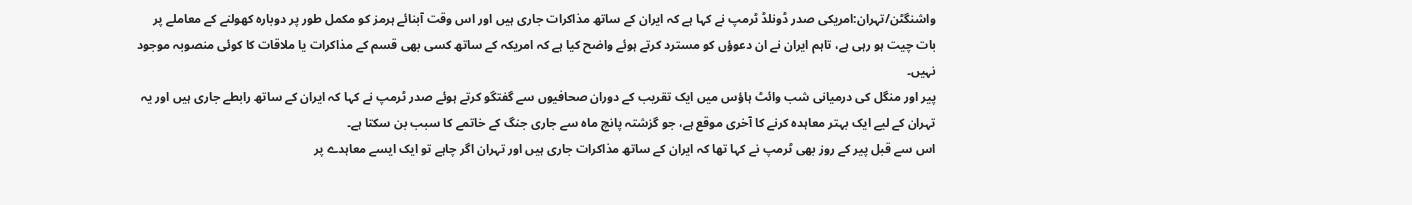واشنگٹن/تہران:امریکی صدر ڈونلڈ ٹرمپ نے کہا ہے کہ ایران کے ساتھ مذاکرات جاری ہیں اور اس وقت آبنائے ہرمز کو مکمل طور پر دوبارہ کھولنے کے معاملے پر بات چیت ہو رہی ہے، تاہم ایران نے ان دعوؤں کو مسترد کرتے ہوئے واضح کیا ہے کہ امریکہ کے ساتھ کسی بھی قسم کے مذاکرات یا ملاقات کا کوئی منصوبہ موجود نہیں۔
پیر اور منگل کی درمیانی شب وائٹ ہاؤس میں ایک تقریب کے دوران صحافیوں سے گفتگو کرتے ہوئے صدر ٹرمپ نے کہا کہ ایران کے ساتھ رابطے جاری ہیں اور یہ تہران کے لیے ایک بہتر معاہدہ کرنے کا آخری موقع ہے، جو گزشتہ پانچ ماہ سے جاری جنگ کے خاتمے کا سبب بن سکتا ہے۔
اس سے قبل پیر کے روز بھی ٹرمپ نے کہا تھا کہ ایران کے ساتھ مذاکرات جاری ہیں اور تہران اگر چاہے تو ایک ایسے معاہدے پر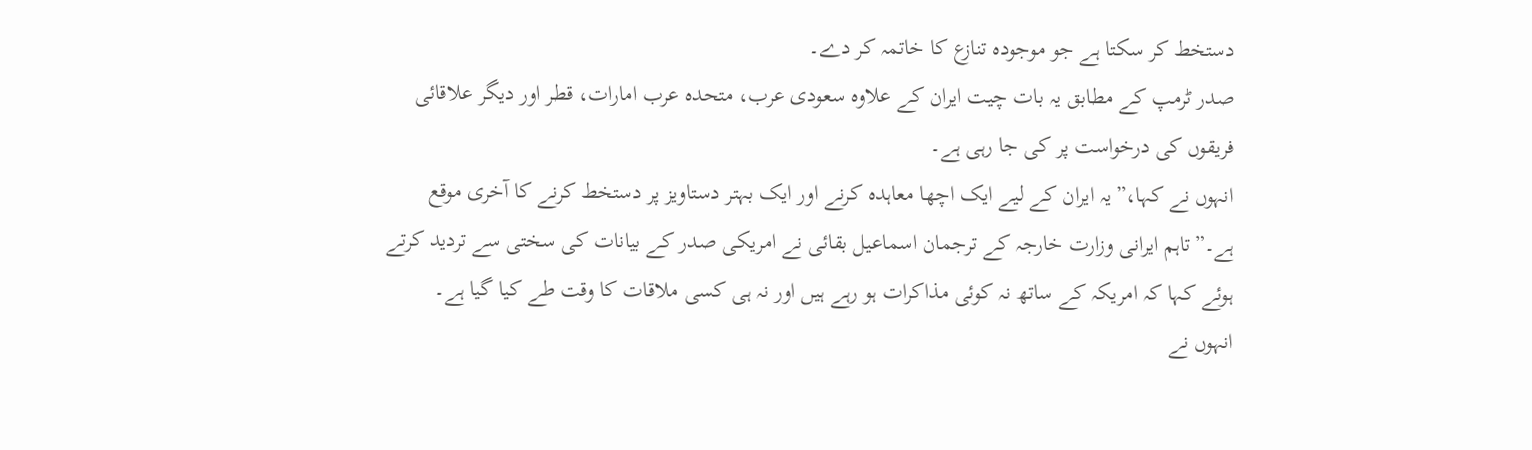دستخط کر سکتا ہے جو موجودہ تنازع کا خاتمہ کر دے۔
صدر ٹرمپ کے مطابق یہ بات چیت ایران کے علاوہ سعودی عرب، متحدہ عرب امارات، قطر اور دیگر علاقائی فریقوں کی درخواست پر کی جا رہی ہے۔
انہوں نے کہا،”یہ ایران کے لیے ایک اچھا معاہدہ کرنے اور ایک بہتر دستاویز پر دستخط کرنے کا آخری موقع ہے۔”تاہم ایرانی وزارت خارجہ کے ترجمان اسماعیل بقائی نے امریکی صدر کے بیانات کی سختی سے تردید کرتے ہوئے کہا کہ امریکہ کے ساتھ نہ کوئی مذاکرات ہو رہے ہیں اور نہ ہی کسی ملاقات کا وقت طے کیا گیا ہے۔
انہوں نے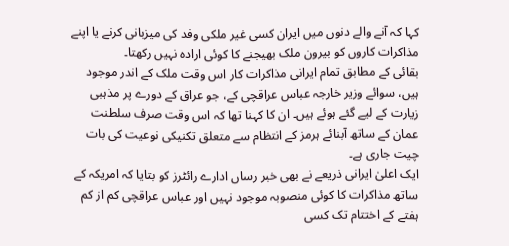کہا کہ آنے والے دنوں میں ایران کسی غیر ملکی وفد کی میزبانی کرنے یا اپنے مذاکرات کاروں کو بیرون ملک بھیجنے کا کوئی ارادہ نہیں رکھتا۔
بقائی کے مطابق تمام ایرانی مذاکرات کار اس وقت ملک کے اندر موجود ہیں، سوائے وزیر خارجہ عباس عراقچی کے، جو عراق کے دورے پر مذہبی زیارت کے لیے گئے ہوئے ہیں۔ ان کا کہنا تھا کہ اس وقت صرف سلطنت عمان کے ساتھ آبنائے ہرمز کے انتظام سے متعلق تکنیکی نوعیت کی بات چیت جاری ہے۔
ایک اعلیٰ ایرانی ذریعے نے بھی خبر رساں ادارے رائٹرز کو بتایا کہ امریکہ کے ساتھ مذاکرات کا کوئی منصوبہ موجود نہیں اور عباس عراقچی کم از کم ہفتے کے اختتام تک کسی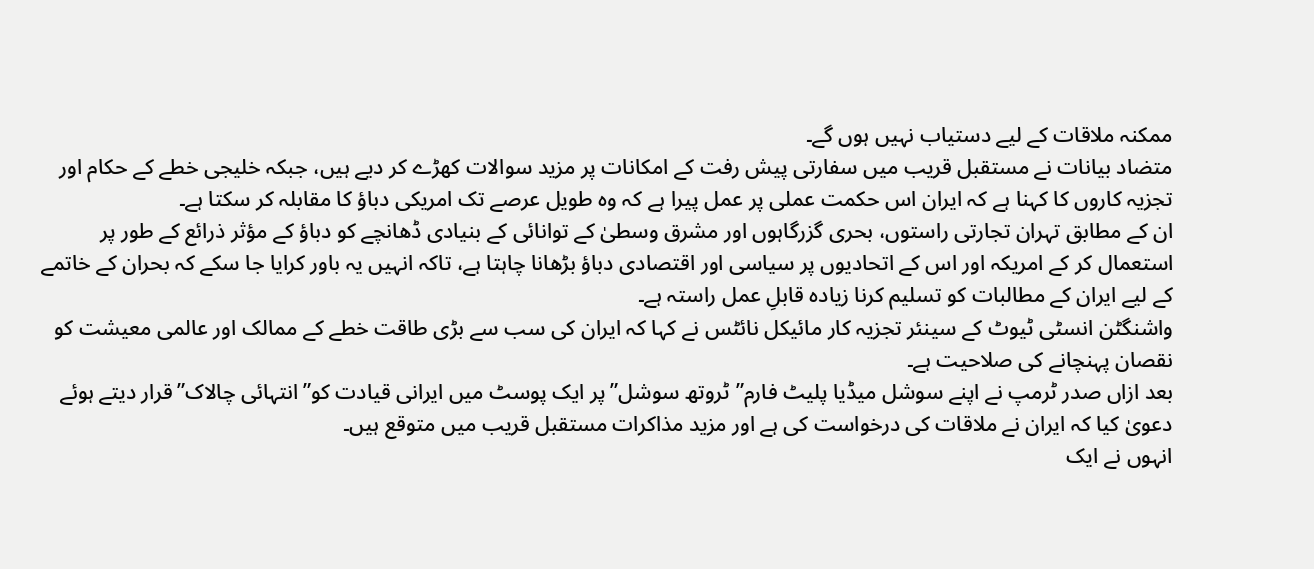ممکنہ ملاقات کے لیے دستیاب نہیں ہوں گے۔
متضاد بیانات نے مستقبل قریب میں سفارتی پیش رفت کے امکانات پر مزید سوالات کھڑے کر دیے ہیں، جبکہ خلیجی خطے کے حکام اور تجزیہ کاروں کا کہنا ہے کہ ایران اس حکمت عملی پر عمل پیرا ہے کہ وہ طویل عرصے تک امریکی دباؤ کا مقابلہ کر سکتا ہے۔
ان کے مطابق تہران تجارتی راستوں، بحری گزرگاہوں اور مشرق وسطیٰ کے توانائی کے بنیادی ڈھانچے کو دباؤ کے مؤثر ذرائع کے طور پر استعمال کر کے امریکہ اور اس کے اتحادیوں پر سیاسی اور اقتصادی دباؤ بڑھانا چاہتا ہے، تاکہ انہیں یہ باور کرایا جا سکے کہ بحران کے خاتمے کے لیے ایران کے مطالبات کو تسلیم کرنا زیادہ قابلِ عمل راستہ ہے۔
واشنگٹن انسٹی ٹیوٹ کے سینئر تجزیہ کار مائیکل نائٹس نے کہا کہ ایران کی سب سے بڑی طاقت خطے کے ممالک اور عالمی معیشت کو نقصان پہنچانے کی صلاحیت ہے۔
بعد ازاں صدر ٹرمپ نے اپنے سوشل میڈیا پلیٹ فارم”ٹروتھ سوشل”پر ایک پوسٹ میں ایرانی قیادت کو”انتہائی چالاک”قرار دیتے ہوئے دعویٰ کیا کہ ایران نے ملاقات کی درخواست کی ہے اور مزید مذاکرات مستقبل قریب میں متوقع ہیں۔
انہوں نے ایک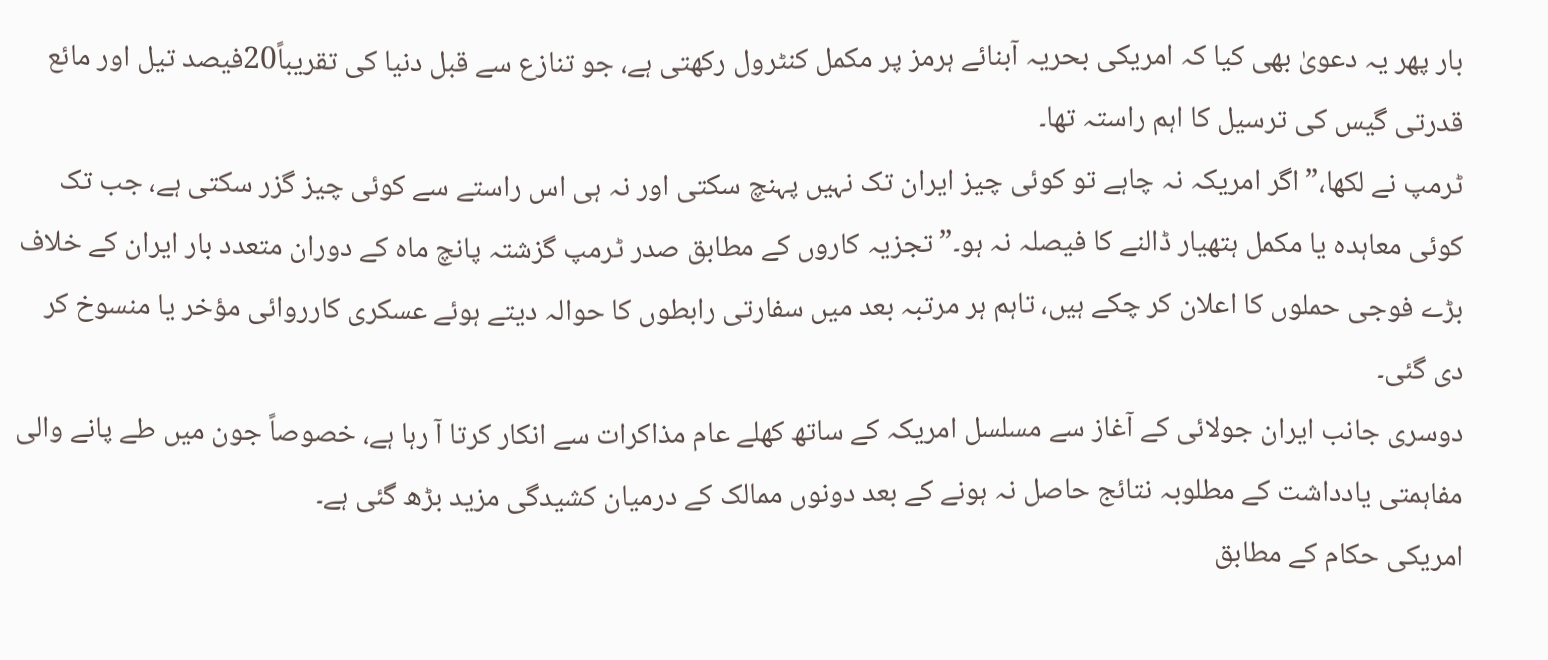بار پھر یہ دعویٰ بھی کیا کہ امریکی بحریہ آبنائے ہرمز پر مکمل کنٹرول رکھتی ہے، جو تنازع سے قبل دنیا کی تقریباً20فیصد تیل اور مائع قدرتی گیس کی ترسیل کا اہم راستہ تھا۔
ٹرمپ نے لکھا،”اگر امریکہ نہ چاہے تو کوئی چیز ایران تک نہیں پہنچ سکتی اور نہ ہی اس راستے سے کوئی چیز گزر سکتی ہے، جب تک کوئی معاہدہ یا مکمل ہتھیار ڈالنے کا فیصلہ نہ ہو۔”تجزیہ کاروں کے مطابق صدر ٹرمپ گزشتہ پانچ ماہ کے دوران متعدد بار ایران کے خلاف بڑے فوجی حملوں کا اعلان کر چکے ہیں، تاہم ہر مرتبہ بعد میں سفارتی رابطوں کا حوالہ دیتے ہوئے عسکری کارروائی مؤخر یا منسوخ کر دی گئی۔
دوسری جانب ایران جولائی کے آغاز سے مسلسل امریکہ کے ساتھ کھلے عام مذاکرات سے انکار کرتا آ رہا ہے، خصوصاً جون میں طے پانے والی مفاہمتی یادداشت کے مطلوبہ نتائج حاصل نہ ہونے کے بعد دونوں ممالک کے درمیان کشیدگی مزید بڑھ گئی ہے۔
امریکی حکام کے مطابق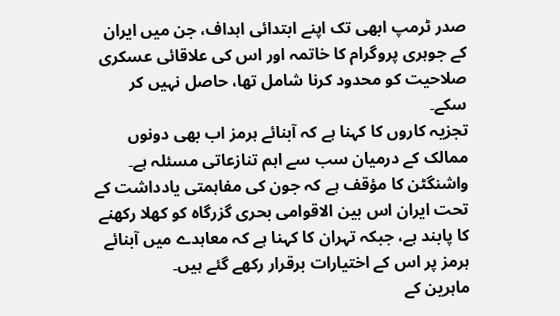صدر ٹرمپ ابھی تک اپنے ابتدائی اہداف، جن میں ایران کے جوہری پروگرام کا خاتمہ اور اس کی علاقائی عسکری صلاحیت کو محدود کرنا شامل تھا، حاصل نہیں کر سکے۔
تجزیہ کاروں کا کہنا ہے کہ آبنائے ہرمز اب بھی دونوں ممالک کے درمیان سب سے اہم تنازعاتی مسئلہ ہے۔ واشنگٹن کا مؤقف ہے کہ جون کی مفاہمتی یادداشت کے تحت ایران اس بین الاقوامی بحری گزرگاہ کو کھلا رکھنے کا پابند ہے، جبکہ تہران کا کہنا ہے کہ معاہدے میں آبنائے ہرمز پر اس کے اختیارات برقرار رکھے گئے ہیں۔
ماہرین کے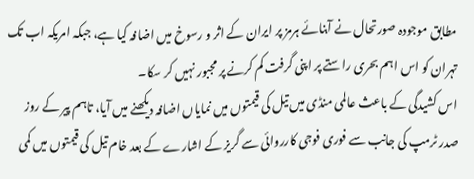مطابق موجودہ صورتحال نے آبنائے ہرمز پر ایران کے اثر و رسوخ میں اضافہ کیا ہے، جبکہ امریکہ اب تک تہران کو اس اہم بحری راستے پر اپنی گرفت کم کرنے پر مجبور نہیں کر سکا۔
اس کشیدگی کے باعث عالمی منڈی میں تیل کی قیمتوں میں نمایاں اضافہ دیکھنے میں آیا، تاہم پیر کے روز صدر ٹرمپ کی جانب سے فوری فوجی کارروائی سے گریز کے اشارے کے بعد خام تیل کی قیمتوں میں کمی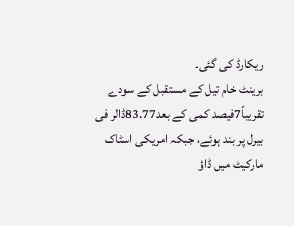ریکارڈ کی گئی۔
برینٹ خام تیل کے مستقبل کے سودے تقریباً7فیصد کمی کے بعد83.77ڈالر فی بیرل پر بند ہوئے، جبکہ امریکی اسٹاک مارکیٹ میں ڈاؤ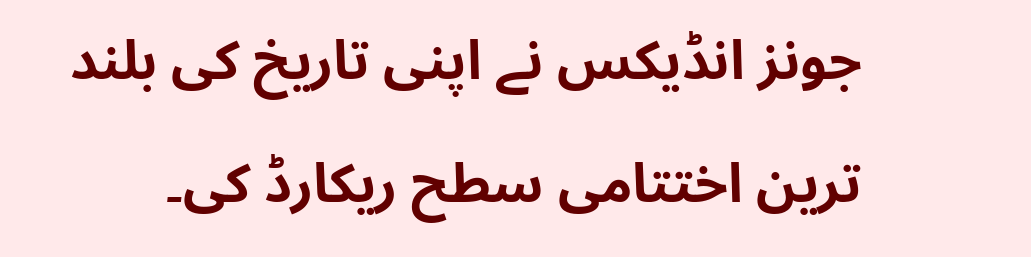جونز انڈیکس نے اپنی تاریخ کی بلند ترین اختتامی سطح ریکارڈ کی۔